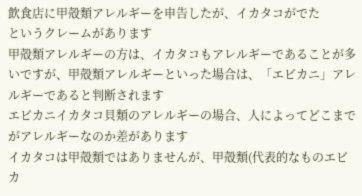飲食店に甲殻類アレルギーを申告したが、イカタコがでた
というクレームがあります
甲殻類アレルギーの方は、イカタコもアレルギーであることが多いですが、甲殻類アレルギーといった場合は、「エビカニ」アレルギーであると判断されます
エビカニイカタコ貝類のアレルギーの場合、人によってどこまでがアレルギーなのか差があります
イカタコは甲殻類ではありませんが、甲殻類(代表的なものエビカ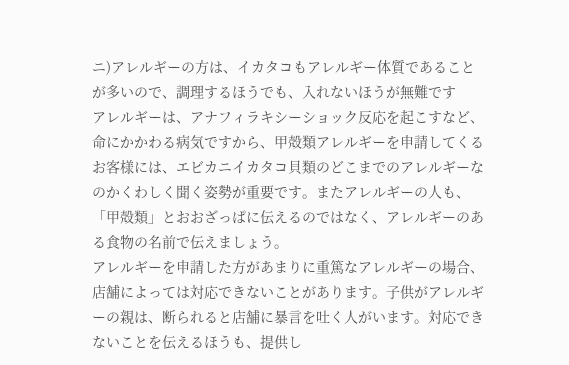ニ)アレルギーの方は、イカタコもアレルギー体質であることが多いので、調理するほうでも、入れないほうが無難です
アレルギーは、アナフィラキシーショック反応を起こすなど、命にかかわる病気ですから、甲殻類アレルギーを申請してくるお客様には、エビカニイカタコ貝類のどこまでのアレルギーなのかくわしく聞く姿勢が重要です。またアレルギーの人も、「甲殻類」とおおざっぱに伝えるのではなく、アレルギーのある食物の名前で伝えましょう。
アレルギーを申請した方があまりに重篤なアレルギーの場合、店舗によっては対応できないことがあります。子供がアレルギーの親は、断られると店舗に暴言を吐く人がいます。対応できないことを伝えるほうも、提供し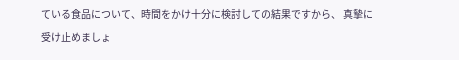ている食品について、時間をかけ十分に検討しての結果ですから、 真摯に受け止めましょ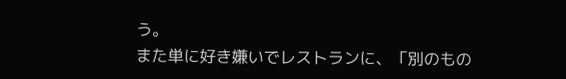う。
また単に好き嫌いでレストランに、「別のもの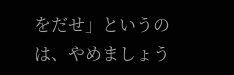をだせ」というのは、やめましょう